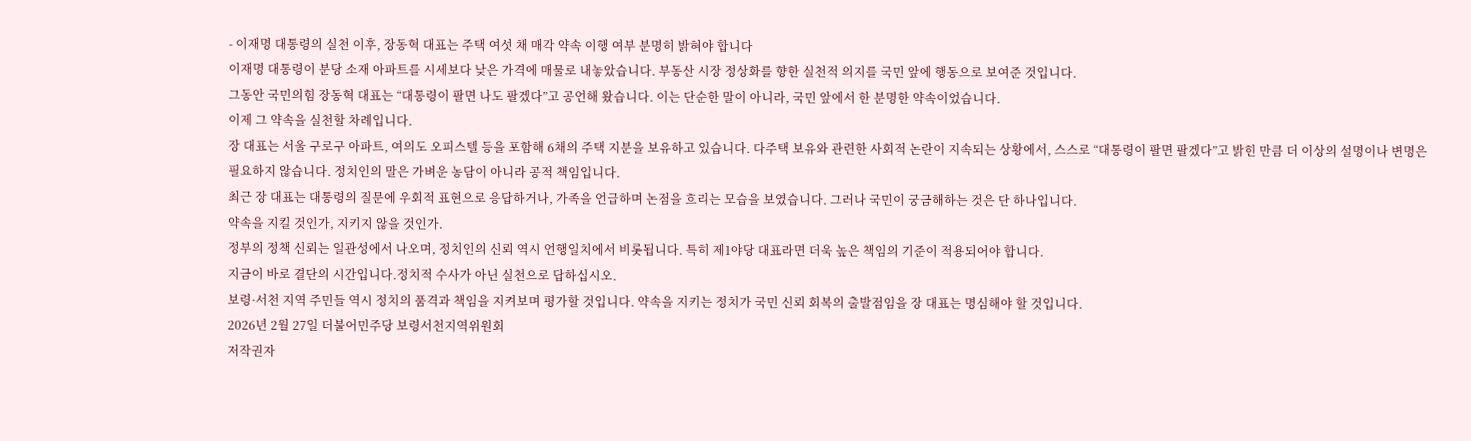- 이재명 대통령의 실천 이후, 장동혁 대표는 주택 여섯 채 매각 약속 이행 여부 분명히 밝혀야 합니다
이재명 대통령이 분당 소재 아파트를 시세보다 낮은 가격에 매물로 내놓았습니다. 부동산 시장 정상화를 향한 실천적 의지를 국민 앞에 행동으로 보여준 것입니다.
그동안 국민의힘 장동혁 대표는 “대통령이 팔면 나도 팔겠다”고 공언해 왔습니다. 이는 단순한 말이 아니라, 국민 앞에서 한 분명한 약속이었습니다.
이제 그 약속을 실천할 차례입니다.
장 대표는 서울 구로구 아파트, 여의도 오피스텔 등을 포함해 6채의 주택 지분을 보유하고 있습니다. 다주택 보유와 관련한 사회적 논란이 지속되는 상황에서, 스스로 “대통령이 팔면 팔겠다”고 밝힌 만큼 더 이상의 설명이나 변명은 필요하지 않습니다. 정치인의 말은 가벼운 농담이 아니라 공적 책임입니다.
최근 장 대표는 대통령의 질문에 우회적 표현으로 응답하거나, 가족을 언급하며 논점을 흐리는 모습을 보였습니다. 그러나 국민이 궁금해하는 것은 단 하나입니다.
약속을 지킬 것인가, 지키지 않을 것인가.
정부의 정책 신뢰는 일관성에서 나오며, 정치인의 신뢰 역시 언행일치에서 비롯됩니다. 특히 제1야당 대표라면 더욱 높은 책임의 기준이 적용되어야 합니다.
지금이 바로 결단의 시간입니다.정치적 수사가 아닌 실천으로 답하십시오.
보령·서천 지역 주민들 역시 정치의 품격과 책임을 지켜보며 평가할 것입니다. 약속을 지키는 정치가 국민 신뢰 회복의 출발점임을 장 대표는 명심해야 할 것입니다.
2026년 2월 27일 더불어민주당 보령서천지역위원회
저작권자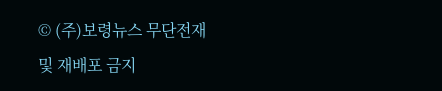© (주)보령뉴스 무단전재 및 재배포 금지